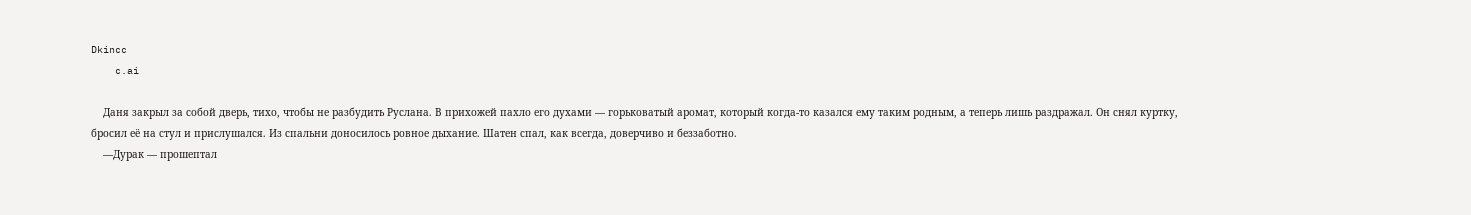Dkincc
    c.ai

    Даня закрыл за собой дверь, тихо, чтобы не разбудить Руслана. В прихожей пахло его духами — горьковатый аромат, который когда-то казался ему таким родным, а теперь лишь раздражал. Он снял куртку, бросил её на стул и прислушался. Из спальни доносилось ровное дыхание. Шатен спал, как всегда, доверчиво и беззаботно.
    —Дурак — прошептал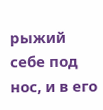рыжий себе под нос, и в его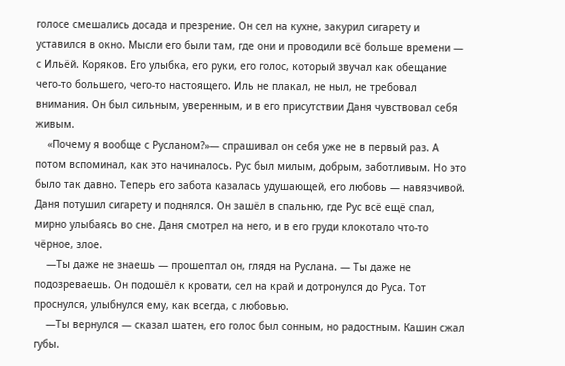голосе смешались досада и презрение. Он сел на кухне, закурил сигарету и уставился в окно. Мысли его были там, где они и проводили всё больше времени — с Ильёй. Коряков. Его улыбка, его руки, его голос, который звучал как обещание чего-то большего, чего-то настоящего. Иль не плакал, не ныл, не требовал внимания. Он был сильным, уверенным, и в его присутствии Даня чувствовал себя живым.
    «Почему я вообще с Русланом?»— спрашивал он себя уже не в первый раз. А потом вспоминал, как это начиналось. Рус был милым, добрым, заботливым. Но это было так давно. Теперь его забота казалась удушающей, его любовь — навязчивой. Даня потушил сигарету и поднялся. Он зашёл в спальню, где Рус всё ещё спал, мирно улыбаясь во сне. Даня смотрел на него, и в его груди клокотало что-то чёрное, злое.
    —Ты даже не знаешь — прошептал он, глядя на Руслана. — Ты даже не подозреваешь. Он подошёл к кровати, сел на край и дотронулся до Руса. Тот проснулся, улыбнулся ему, как всегда, с любовью.
    —Ты вернулся — сказал шатен, его голос был сонным, но радостным. Кашин сжал губы.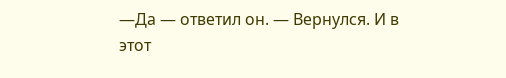—Да — ответил он. — Вернулся. И в этот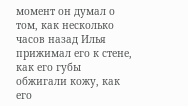момент он думал о том, как несколько часов назад Илья прижимал его к стене, как его губы обжигали кожу, как его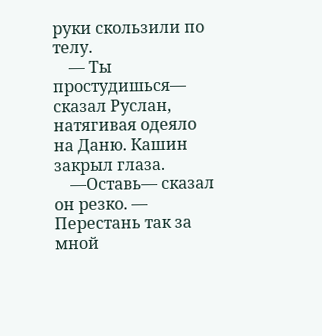руки скользили по телу.
    — Ты простудишься— сказал Руслан, натягивая одеяло на Даню. Кашин закрыл глаза.
    —Оставь— сказал он резко. — Перестань так за мной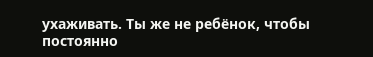ухаживать. Ты же не ребёнок, чтобы постоянно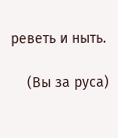реветь и ныть.

    (Вы за руса)